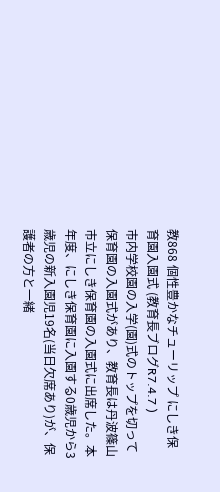教868 個性豊かなチューリップ にしき保育園入園式 (教育長ブログR7.4.7 )
市内学校園の入学(園)式のトップを切って保育園の入園式があり、教育長は丹波篠山市立にしき保育園の入園式に出席した。本年度、にしき保育園に入園する0歳児から3歳児の新入園児19名(当日欠席あり)が、保護者の方と一緒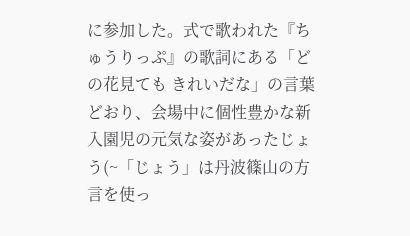に参加した。式で歌われた『ちゅうりっぷ』の歌詞にある「どの花見ても きれいだな」の言葉どおり、会場中に個性豊かな新入園児の元気な姿があったじょう(~「じょう」は丹波篠山の方言を使っ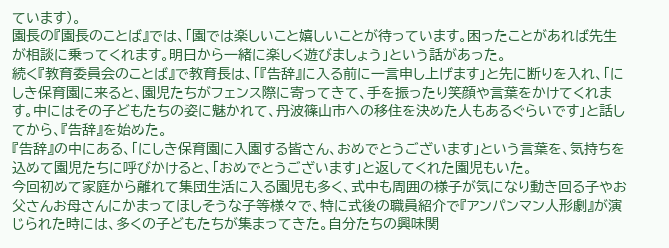ています)。
園長の『園長のことば』では、「園では楽しいこと嬉しいことが待っています。困ったことがあれば先生が相談に乗ってくれます。明日から一緒に楽しく遊びましょう」という話があった。
続く『教育委員会のことば』で教育長は、「『告辞』に入る前に一言申し上げます」と先に断りを入れ、「にしき保育園に来ると、園児たちがフェンス際に寄ってきて、手を振ったり笑顔や言葉をかけてくれます。中にはその子どもたちの姿に魅かれて、丹波篠山市への移住を決めた人もあるぐらいです」と話してから、『告辞』を始めた。
『告辞』の中にある、「にしき保育園に入園する皆さん、おめでとうございます」という言葉を、気持ちを込めて園児たちに呼びかけると、「おめでとうございます」と返してくれた園児もいた。
今回初めて家庭から離れて集団生活に入る園児も多く、式中も周囲の様子が気になり動き回る子やお父さんお母さんにかまってほしそうな子等様々で、特に式後の職員紹介で『アンパンマン人形劇』が演じられた時には、多くの子どもたちが集まってきた。自分たちの興味関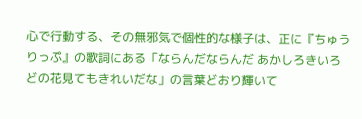心で行動する、その無邪気で個性的な様子は、正に『ちゅうりっぷ』の歌詞にある「ならんだならんだ あかしろきいろ どの花見てもきれいだな」の言葉どおり輝いて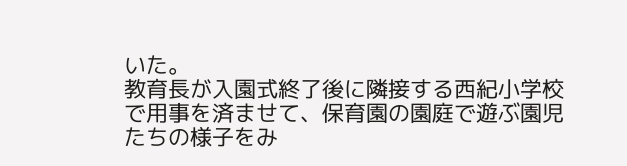いた。
教育長が入園式終了後に隣接する西紀小学校で用事を済ませて、保育園の園庭で遊ぶ園児たちの様子をみ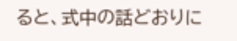ると、式中の話どおりに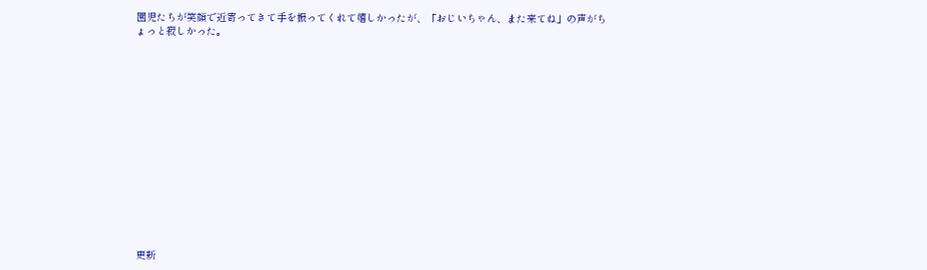園児たちが笑顔で近寄ってきて手を振ってくれて嬉しかったが、「おじいちゃん、また来てね」の声がちょっと寂しかった。















更新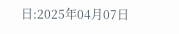日:2025年04月07日